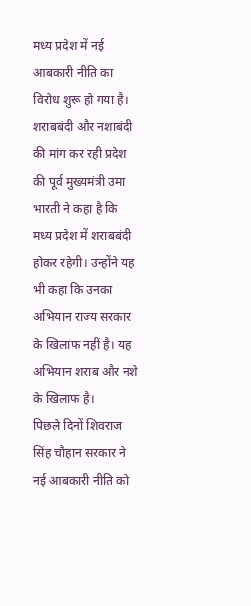मध्य प्रदेश में नई आबकारी नीति का विरोध शुरू हो गया है। शराबबंदी और नशाबंदी की मांग कर रही प्रदेश की पूर्व मुख्यमंत्री उमा भारती ने कहा है कि मध्य प्रदेश में शराबबंदी होकर रहेगी। उन्होंने यह भी कहा कि उनका अभियान राज्य सरकार के खिलाफ नहीं है। यह अभियान शराब और नशे के खिलाफ है।
पिछले दिनों शिवराज सिंह चौहान सरकार ने नई आबकारी नीति को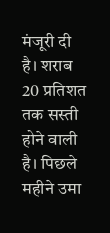मंजूरी दी है। शराब 20 प्रतिशत तक सस्ती होने वाली है। पिछले महीने उमा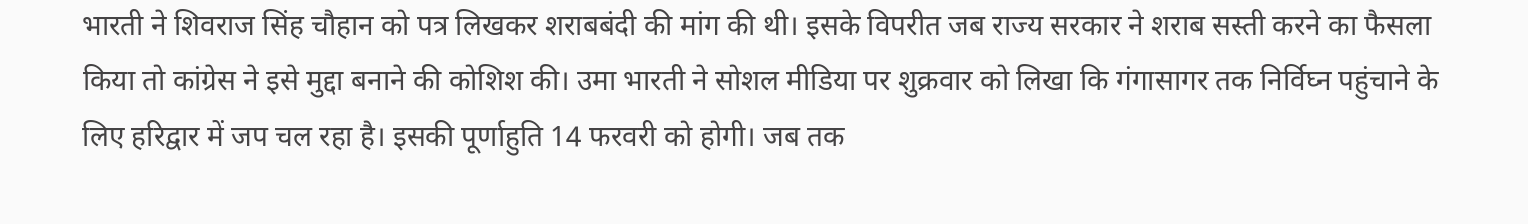भारती ने शिवराज सिंह चौहान को पत्र लिखकर शराबबंदी की मांग की थी। इसके विपरीत जब राज्य सरकार ने शराब सस्ती करने का फैसला किया तो कांग्रेस ने इसे मुद्दा बनाने की कोशिश की। उमा भारती ने सोशल मीडिया पर शुक्रवार को लिखा कि गंगासागर तक निर्विघ्न पहुंचाने के लिए हरिद्वार में जप चल रहा है। इसकी पूर्णाहुति 14 फरवरी को होगी। जब तक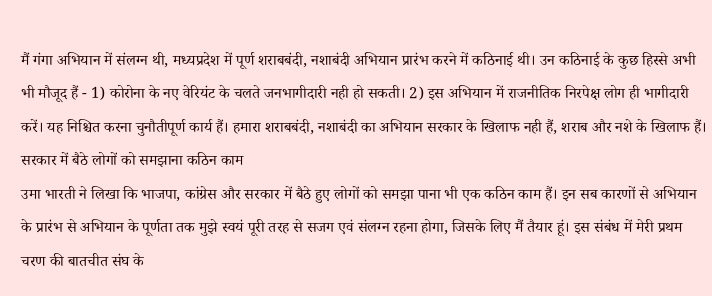मैं गंगा अभियान में संलग्न थी, मध्यप्रदेश में पूर्ण शराबबंदी, नशाबंदी अभियान प्रारंभ करने में कठिनाई थी। उन कठिनाई के कुछ हिस्से अभी भी मौजूद हैं - 1) कोरोना के नए वेरियंट के चलते जनभागीदारी नही हो सकती। 2) इस अभियान में राजनीतिक निरपेक्ष लोग ही भागीदारी करें। यह निश्चित करना चुनौतीपूर्ण कार्य हैं। हमारा शराबबंदी, नशाबंदी का अभियान सरकार के खिलाफ नही हैं, शराब और नशे के खिलाफ हैं।
सरकार में बैठे लोगों को समझाना कठिन काम
उमा भारती ने लिखा कि भाजपा, कांग्रेस और सरकार में बैठे हुए लोगों को समझा पाना भी एक कठिन काम हैं। इन सब कारणों से अभियान के प्रारंभ से अभियान के पूर्णता तक मुझे स्वयं पूरी तरह से सजग एवं संलग्न रहना होगा, जिसके लिए मैं तैयार हूं। इस संबंध में मेरी प्रथम चरण की बातचीत संघ के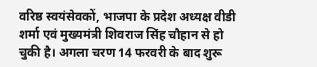वरिष्ठ स्वयंसेवकों, भाजपा के प्रदेश अध्यक्ष वीडी शर्मा एवं मुख्यमंत्री शिवराज सिंह चौहान से हो चुकी है। अगला चरण 14 फरवरी के बाद शुरू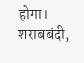होगा। शराबबंदी,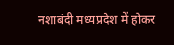नशाबंदी मध्यप्रदेश में होकर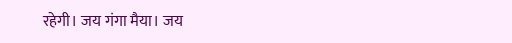रहेगी। जय गंगा मैया। जय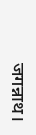जगन्नाथ।